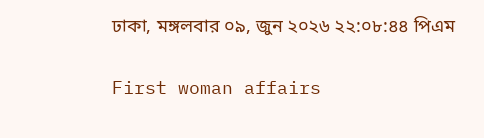ঢাকা, মঙ্গলবার ০৯, জুন ২০২৬ ২২:০৮:৪৪ পিএম

First woman affairs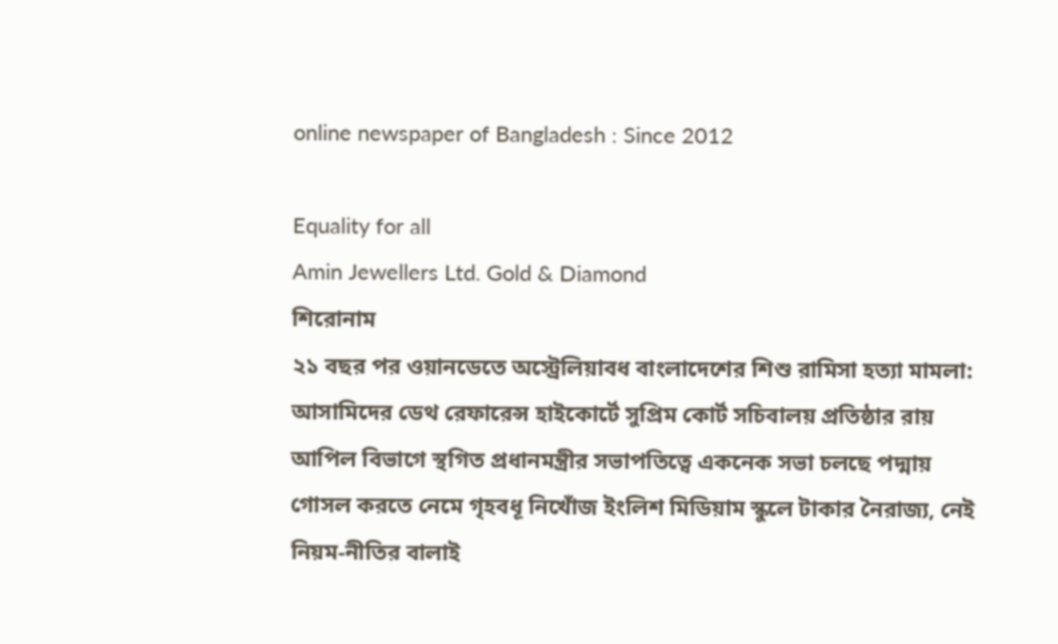online newspaper of Bangladesh : Since 2012

Equality for all
Amin Jewellers Ltd. Gold & Diamond
শিরোনাম
২১ বছর পর ওয়ানডেতে অস্ট্রেলিয়াবধ বাংলাদেশের শিশু রামিসা হত্যা মামলা: আসামিদের ডেথ রেফারেন্স হাইকোর্টে সুপ্রিম কোর্ট সচিবালয় প্রতিষ্ঠার রায় আপিল বিভাগে স্থগিত প্রধানমন্ত্রীর সভাপতিত্বে একনেক সভা চলছে পদ্মায় গোসল করতে নেমে গৃহবধূ নিখোঁজ ইংলিশ মিডিয়াম স্কুলে টাকার নৈরাজ্য, নেই নিয়ম-নীতির বালাই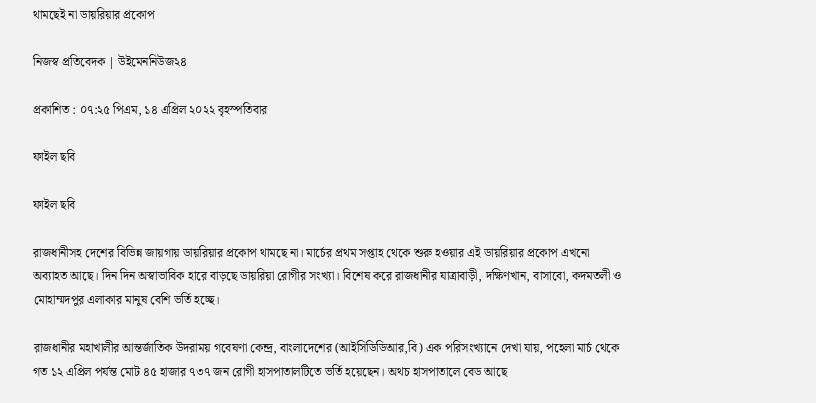থামছেই না ডায়রিয়ার প্রকোপ

নিজস্ব প্রতিবেদক | উইমেননিউজ২৪

প্রকাশিত : ০৭:২৫ পিএম, ১৪ এপ্রিল ২০২২ বৃহস্পতিবার

ফাইল ছবি

ফাইল ছবি

রাজধানীসহ দেশের বিভিন্ন জায়গায় ডায়রিয়ার প্রকোপ থামছে না। মার্চের প্রথম সপ্তাহ থেকে শুরু হওয়ার এই ডায়রিয়ার প্রকোপ এখনো অব্যাহত আছে। দিন দিন অস্বাভাবিক হারে বাড়ছে ডায়রিয়া রোগীর সংখ্যা। বিশেষ করে রাজধানীর যাত্রাবাড়ী, দক্ষিণখান, বাসাবো, কদমতলী ও মোহাম্মদপুর এলাকার মানুষ বেশি ভর্তি হচ্ছে।

রাজধানীর মহাখালীর আন্তর্জাতিক উদরাময় গবেষণা কেন্দ্র, বাংলাদেশের (আইসিডিডিআর,বি) এক পরিসংখ্যানে দেখা যায়, পহেলা মার্চ থেকে গত ১২ এপ্রিল পর্যন্ত মোট ৪৫ হাজার ৭৩৭ জন রোগী হাসপাতালটিতে ভর্তি হয়েছেন। অথচ হাসপাতালে বেড আছে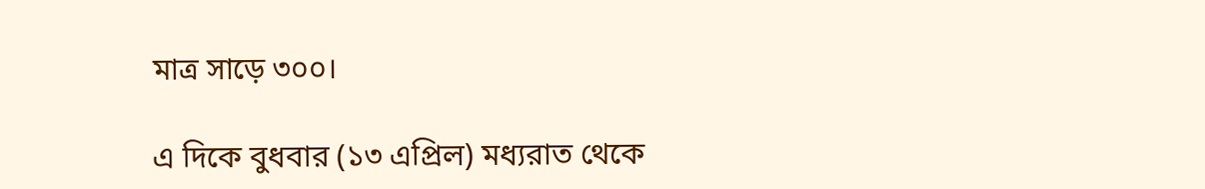মাত্র সাড়ে ৩০০।

এ দিকে বুধবার (১৩ এপ্রিল) মধ্যরাত থেকে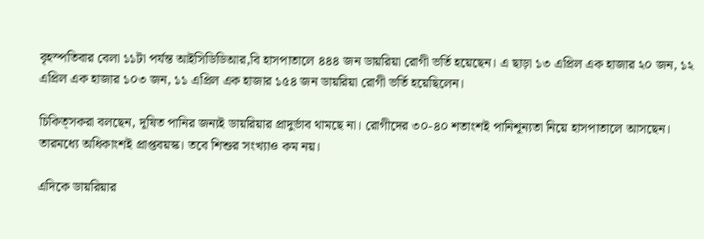বৃহস্পতিবার বেলা ১১টা পর্যন্ত আইসিডিডিআর,বি হাসপাতালে ৪৪৪ জন ডায়রিয়া রোগী ভর্তি হয়েছেন। এ ছাড়া ১৩ এপ্রিল এক হাজার ২০ জন, ১২ এপ্রিল এক হাজার ১০৩ জন, ১১ এপ্রিল এক হাজার ১৫৪ জন ডায়রিয়া রোগী ভর্তি হয়েছিলেন।

চিকিত্সকরা বলছেন, দূষিত পানির জন্যই ডায়রিয়ার প্রাদুর্ভাব থামছে না। রোগীদের ৩০-৪০ শতাংশই পানিশূন্যতা নিয়ে হাসপাতালে আসছেন। তারমধ্যে অধিকাংশই প্রাপ্তবয়স্ক। তবে শিশুর সংখ্যাও কম নয়।

এদিকে ডায়রিয়ার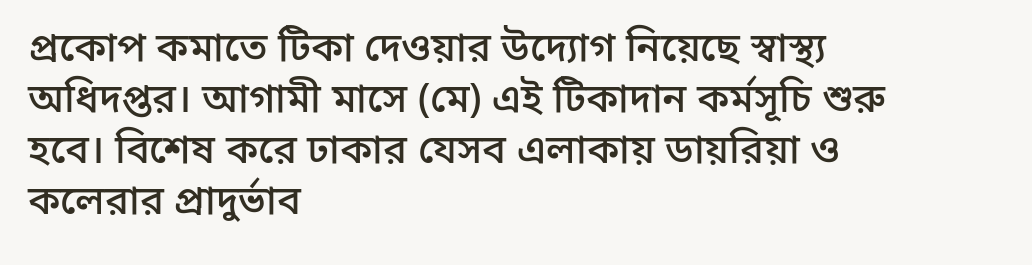প্রকোপ কমাতে টিকা দেওয়ার উদ্যোগ নিয়েছে স্বাস্থ্য অধিদপ্তর। আগামী মাসে (মে) এই টিকাদান কর্মসূচি শুরু হবে। বিশেষ করে ঢাকার যেসব এলাকায় ডায়রিয়া ও কলেরার প্রাদুর্ভাব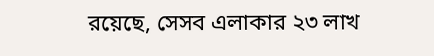রয়েছে, সেসব এলাকার ২৩ লাখ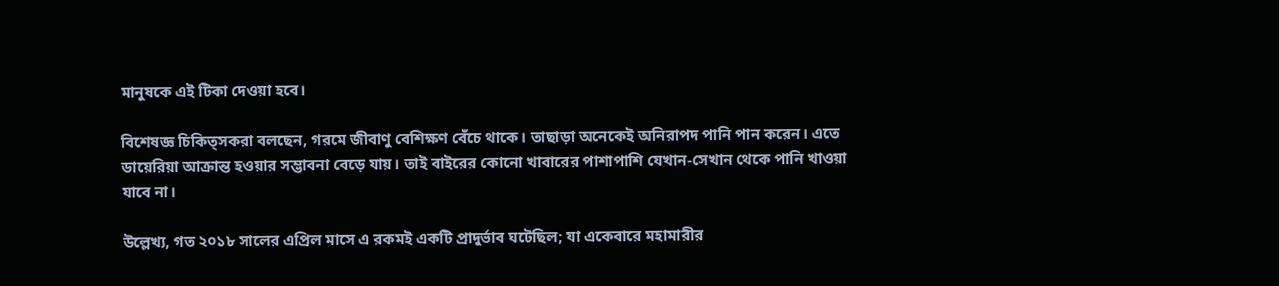মানুষকে এই টিকা দেওয়া হবে।

বিশেষজ্ঞ চিকিত্সকরা বলছেন, গরমে জীবাণু বেশিক্ষণ বেঁচে থাকে। তাছাড়া অনেকেই অনিরাপদ পানি পান করেন। এতে ডায়েরিয়া আক্রান্ত হওয়ার সম্ভাবনা বেড়ে যায়। তাই বাইরের কোনো খাবারের পাশাপাশি যেখান-সেখান থেকে পানি খাওয়া যাবে না।

উল্লেখ্য, গত ২০১৮ সালের এপ্রিল মাসে এ রকমই একটি প্রাদুর্ভাব ঘটেছিল; যা একেবারে মহামারীর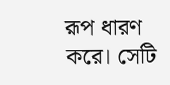রূপ ধারণ করে। সেটি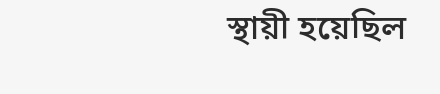স্থায়ী হয়েছিল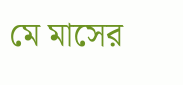মে মাসের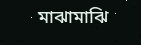মাঝামাঝি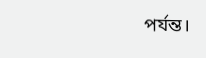পর্যন্ত।